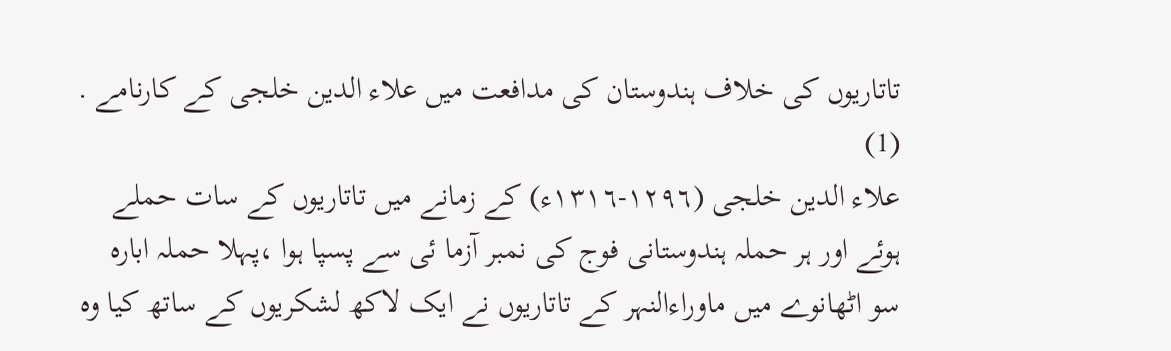تاتاریوں کی خلاف ہندوستان کی مدافعت میں علاء الدین خلجی کے کارنامے . (1)
علاء الدین خلجی (١٢٩٦-١٣١٦ء) کے زمانے میں تاتاریوں کے سات حملے ہوئے اور ہر حملہ ہندوستانی فوج کی نمبر آزما ئی سے پسپا ہوا ،پہلا حملہ ابارہ سو اٹھانوے میں ماوراءالنہر کے تاتاریوں نے ایک لاکھ لشکریوں کے ساتھ کیا وہ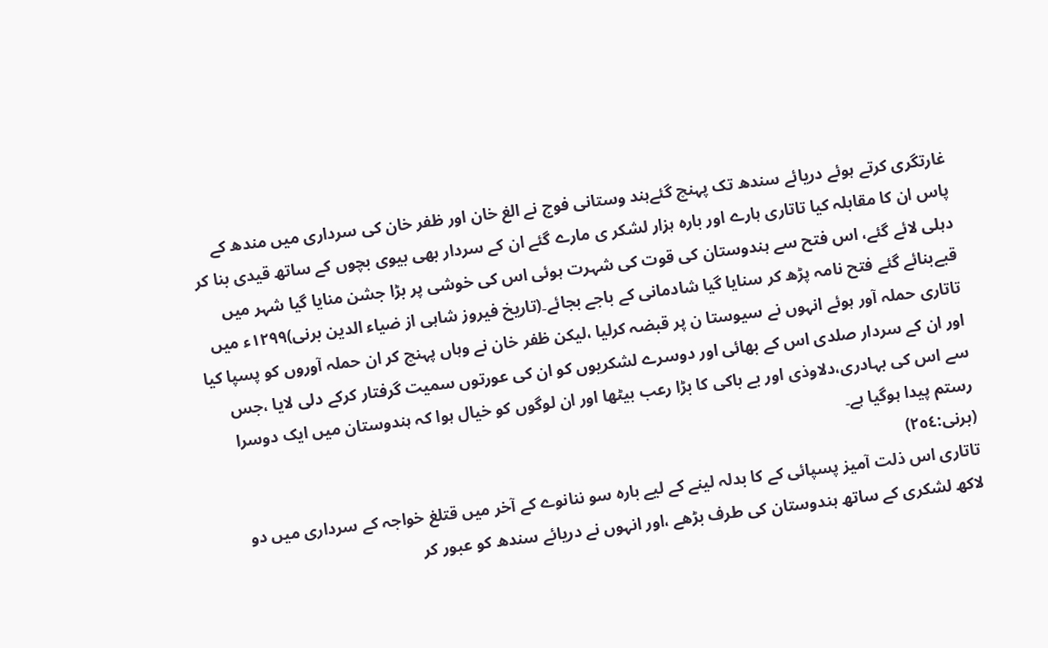غارتگری کرتے ہوئے دریائے سندھ تک پہنچ گئےہند وستانی فوج نے الغ خان اور ظفر خان کی سرداری میں مندھ کے پاس ان کا مقابلہ کیا تاتاری ہارے اور بارہ ہزار لشکر ی مارے گئے ان کے سردار بھی بیوی بچوں کے ساتھ قیدی بنا کر دہلی لائے گئے، اس فتح سے ہندوستان کی قوت کی شہرت ہوئی اس کی خوشی پر بڑا جشن منایا گیا شہر میں قبےبنائے گئے فتح نامہ پڑھ کر سنایا گیا شادمانی کے باجے بجائے۔(تاریخ فیروز شاہی از ضیاء الدین برنی)١٢٩٩ء میں تاتاری حملہ آور ہوئے انہوں نے سیوستا ن پر قبضہ کرلیا ،لیکن ظفر خان نے وہاں پہنچ کر ان حملہ آوروں کو پسپا کیا اور ان کے سردار صلدی اس کے بھائی اور دوسرے لشکریوں کو ان کی عورتوں سمیت گرفتار کرکے دلی لایا ،جس سے اس کی بہادری،دلاوذی اور بے باکی کا بڑا رعب بیٹھا اور ان لوگوں کو خیال ہوا کہ ہندوستان میں ایک دوسرا رستم پیدا ہوگیا ہے۔
(برنی:٢٥٤)
تاتاری اس ذلت آمیز پسپائی کے کا بدلہ لینے کے لیے بارہ سو ننانوے کے آخر میں قتلغ خواجہ کے سرداری میں دو لاکھ لشکری کے ساتھ ہندوستان کی طرف بڑھے ،اور انہوں نے دریائے سندھ کو عبور کر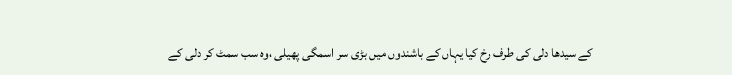کے سیدھا دلی کی طرف رخ کیا یہاں کے باشندوں میں بڑی سر اسمگی پھیلی ،وہ سب سمٹ کر دلی کے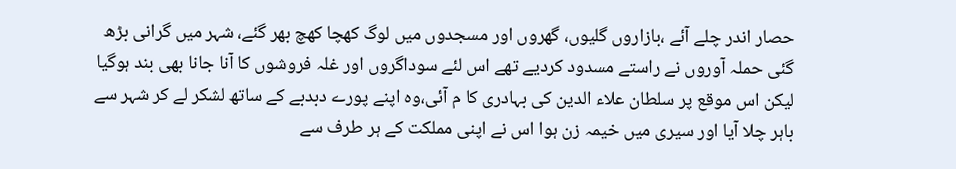حصار اندر چلے آئے ،بازاروں گلیوں، گھروں اور مسجدوں میں لوگ کھچا کھچ بھر گئے، شہر میں گرانی بڑھ گئی حملہ آوروں نے راستے مسدود کردیے تھے اس لئے سوداگروں اور غلہ فروشوں کا آنا جانا بھی بند ہوگیا لیکن اس موقع پر سلطان علاء الدین کی بہادری کا م آئی،وہ اپنے پورے دبدبے کے ساتھ لشکر لے کر شہر سے باہر چلا آیا اور سیری میں خیمہ زن ہوا اس نے اپنی مملکت کے ہر طرف سے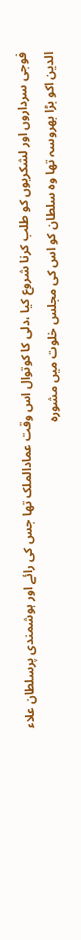فوجی سرداروں اور لشکریوں کو طلب کرنا شروع کیا ،دلی کا کوتوال اس وقت عمادالملک تھا جس کی رائے اور ہوشمندی پرسلطان علاء الدین اکو بڑا بھروسہ تھا وہ سلطان کو اس کی مجلس خلوت میں مشورہ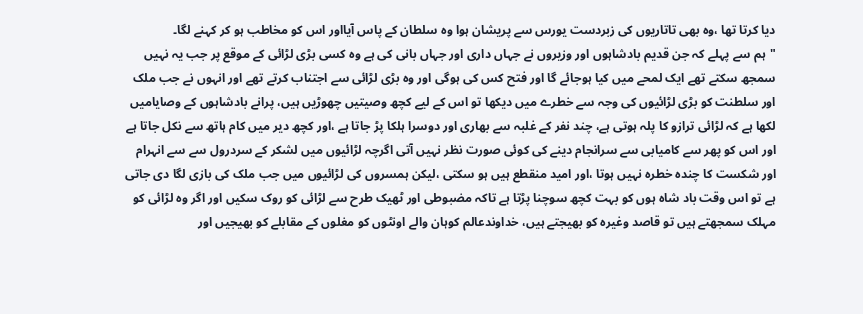دیا کرتا تھا ،وہ بھی تاتاریوں کی زبردست یورس سے پریشان ہوا وہ سلطان کے پاس آیااور اس کو مخاطب ہو کر کہنے لگا۔
"ہم سے پہلے کہ جن قدیم بادشاہوں اور وزیروں نے جہاں داری اور جہاں بانی کی ہے وہ کسی بڑی لڑائی کے موقع پر جب یہ نہیں سمجھ سکتے تھے ایک لمحے میں کیا ہوجائے گا اور فتح کس کی ہوگی اور وہ بڑی لڑائی سے اجتناب کرتے تھے اور انہوں نے جب ملک اور سلطنت کو بڑی لڑائیوں کی وجہ سے خطرے میں دیکھا تو اس کے لیے کچھ وصیتیں چھوڑیں ہیں، پرانے بادشاہوں کے وصایامیں لکھا ہے کہ لڑائی ترازو کا پلہ ہوتی ہے، چند نفر کے غلبہ سے بھاری اور دوسرا ہلکا پڑ جاتا ہے ،اور کچھ دیر میں کام ہاتھ سے نکل جاتا ہے اور اس کو پھر سے کامیابی سے سرانجام دینے کی کوئی صورت نظر نہیں آتی اگرچہ لڑائیوں میں لشکر کے سردرول سے سے انہرام اور شکست کا چندہ خطرہ نہیں ہوتا ،اور امید منقطع ہیں ہو سکتی ،لیکن ہمسروں کی لڑائیوں میں جب ملک کی بازی لگا دی جاتی ہے تو اس وقت باد شاہ ہوں کو بہت کچھ سوچنا پڑتا ہے تاکہ مضبوطی اور ٹھیک طرح سے لڑائی کو روک سکیں اور اگر وہ لڑائی کو مہلک سمجھتے ہیں تو قاصد وغیرہ کو بھیجتے ہیں، خداوندعالم کوہان والے اونٹوں کو مغلوں کے مقابلے کو بھیجیں اور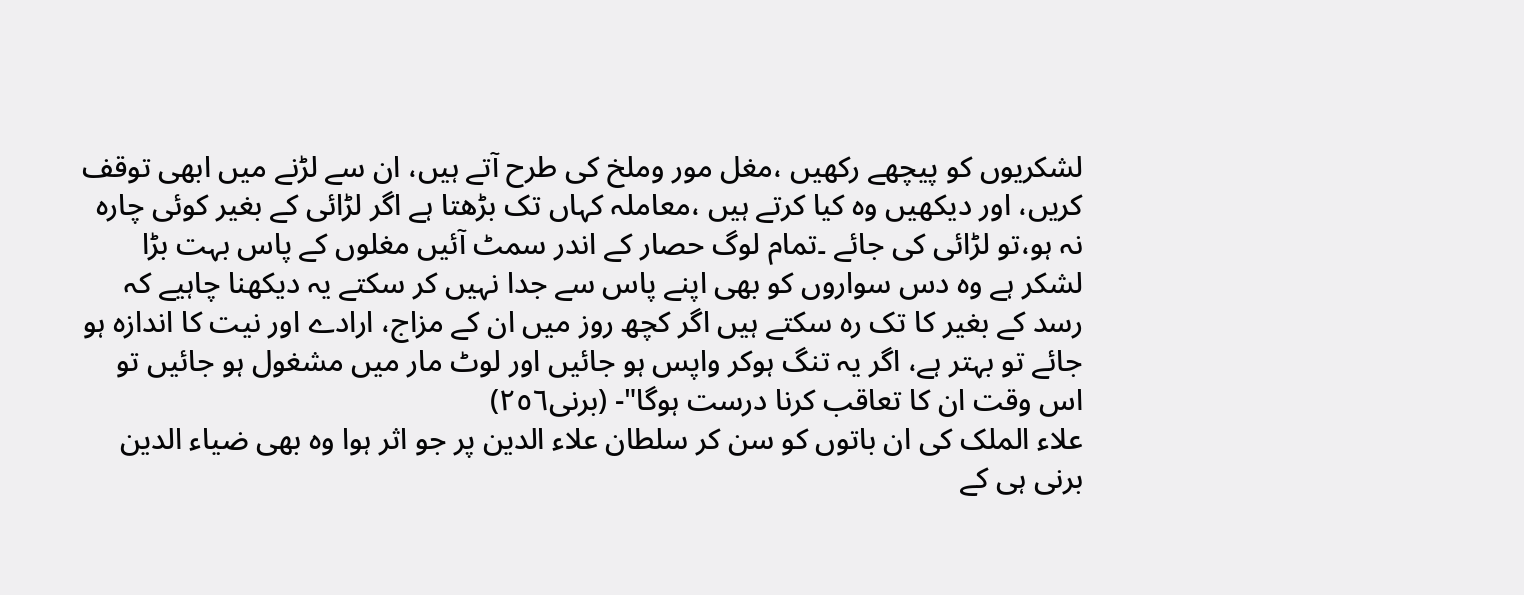لشکریوں کو پیچھے رکھیں ،مغل مور وملخ کی طرح آتے ہیں، ان سے لڑنے میں ابھی توقف کریں، اور دیکھیں وہ کیا کرتے ہیں ،معاملہ کہاں تک بڑھتا ہے اگر لڑائی کے بغیر کوئی چارہ نہ ہو،تو لڑائی کی جائے ۔تمام لوگ حصار کے اندر سمٹ آئیں مغلوں کے پاس بہت بڑا لشکر ہے وہ دس سواروں کو بھی اپنے پاس سے جدا نہیں کر سکتے یہ دیکھنا چاہیے کہ رسد کے بغیر کا تک رہ سکتے ہیں اگر کچھ روز میں ان کے مزاج، ارادے اور نیت کا اندازہ ہو جائے تو بہتر ہے، اگر یہ تنگ ہوکر واپس ہو جائیں اور لوٹ مار میں مشغول ہو جائیں تو اس وقت ان کا تعاقب کرنا درست ہوگا"- (برنی٢٥٦)
علاء الملک کی ان باتوں کو سن کر سلطان علاء الدین پر جو اثر ہوا وہ بھی ضیاء الدین برنی ہی کے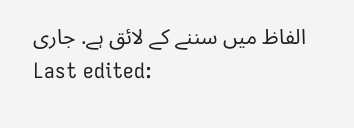الفاظ میں سننے کے لائق ہے. جاری
Last edited: